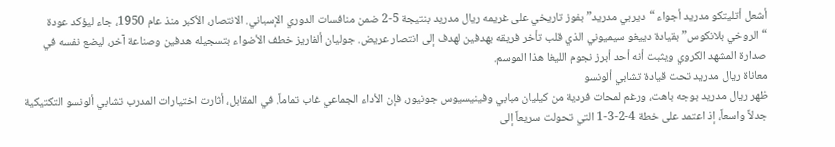أشعل أتليتكو مدريد أجواء “ديربي مدريد” بفوز تاريخي على غريمه ريال مدريد بنتيجة 5-2 ضمن منافسات الدوري الإسباني. الانتصار، الأكبر منذ عام 1950، جاء ليؤكد عودة “الروخي بلانكوس” بقيادة دييغو سيميوني الذي قلب تأخر فريقه بهدفين لهدف إلى انتصار عريض. جوليان ألفاريز خطف الأضواء بتسجيله هدفين وصناعة آخر، ليضع نفسه في صدارة المشهد الكروي ويثبت أنه أحد أبرز نجوم الليغا هذا الموسم.
معاناة ريال مدريد تحت قيادة تشابي ألونسو
ظهر ريال مدريد بوجه باهت، ورغم لمحات فردية من كيليان مبابي وفينيسيوس جونيور، فإن الأداء الجماعي غاب تماماً. في المقابل، أثارت اختيارات المدرب تشابي ألونسو التكتيكية جدلاً واسعاً، إذ اعتمد على خطة 4-2-3-1 التي تحولت سريعاً إلى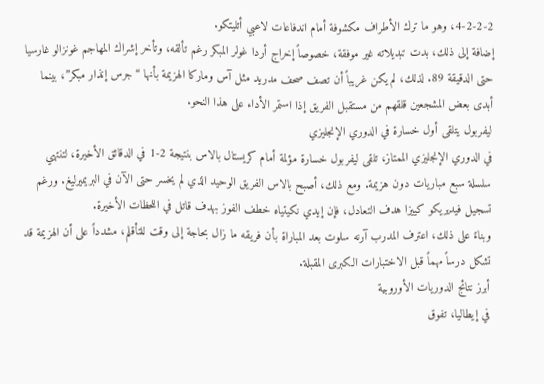4-2-2-2، وهو ما ترك الأطراف مكشوفة أمام اندفاعات لاعبي أتليتكو.
إضافة إلى ذلك، بدت تبديلاته غير موفقة، خصوصاً إخراج أردا غولر المبكر رغم تألقه، وتأخر إشراك المهاجم غونزالو غارسيا حتى الدقيقة 89. لذلك، لم يكن غريباً أن تصف صحف مدريد مثل آس وماركا الهزيمة بأنها “جرس إنذار مبكر”، بينما أبدى بعض المشجعين قلقهم من مستقبل الفريق إذا استمر الأداء على هذا النحو.
ليفربول يتلقى أول خسارة في الدوري الإنجليزي
في الدوري الإنجليزي الممتاز، تلقى ليفربول خسارة مؤلمة أمام كريستال بالاس بنتيجة 2-1 في الدقائق الأخيرة، لتنتهي سلسلة سبع مباريات دون هزيمة. ومع ذلك، أصبح بالاس الفريق الوحيد الذي لم يخسر حتى الآن في البريميرليغ. ورغم تسجيل فيديريكو كييزا هدف التعادل، فإن إيدي نكيتياه خطف الفوز بهدف قاتل في اللحظات الأخيرة.
وبناءً على ذلك، اعترف المدرب آرنه سلوت بعد المباراة بأن فريقه ما زال بحاجة إلى وقت للتأقلم، مشدداً على أن الهزيمة قد تشكل درساً مهماً قبل الاختبارات الكبرى المقبلة.
أبرز نتائج الدوريات الأوروبية
في إيطاليا، تفوق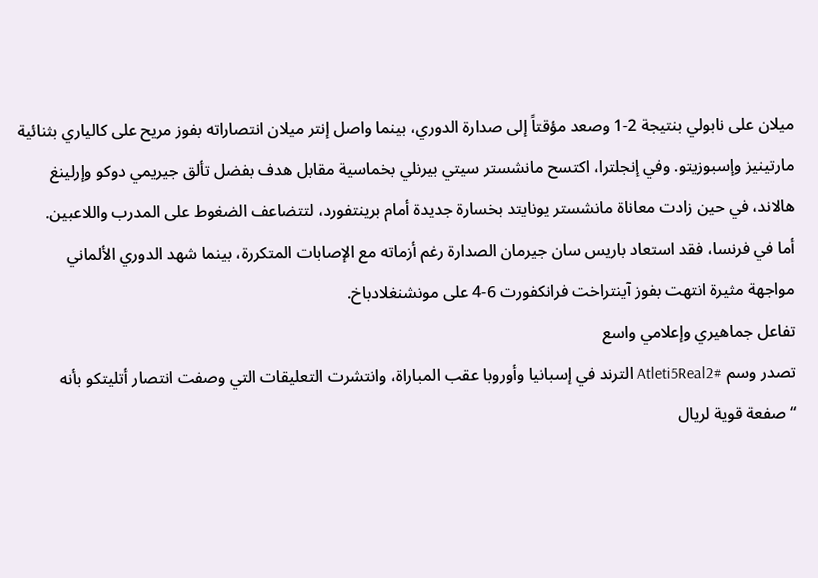ميلان على نابولي بنتيجة 2-1 وصعد مؤقتاً إلى صدارة الدوري، بينما واصل إنتر ميلان انتصاراته بفوز مريح على كالياري بثنائية مارتينيز وإسبوزيتو. وفي إنجلترا، اكتسح مانشستر سيتي بيرنلي بخماسية مقابل هدف بفضل تألق جيريمي دوكو وإرلينغ هالاند، في حين زادت معاناة مانشستر يونايتد بخسارة جديدة أمام برينتفورد، لتتضاعف الضغوط على المدرب واللاعبين.
أما في فرنسا، فقد استعاد باريس سان جيرمان الصدارة رغم أزماته مع الإصابات المتكررة، بينما شهد الدوري الألماني مواجهة مثيرة انتهت بفوز آينتراخت فرانكفورت 6-4 على مونشنغلادباخ.
تفاعل جماهيري وإعلامي واسع
تصدر وسم #Atleti5Real2 الترند في إسبانيا وأوروبا عقب المباراة، وانتشرت التعليقات التي وصفت انتصار أتليتكو بأنه “صفعة قوية لريال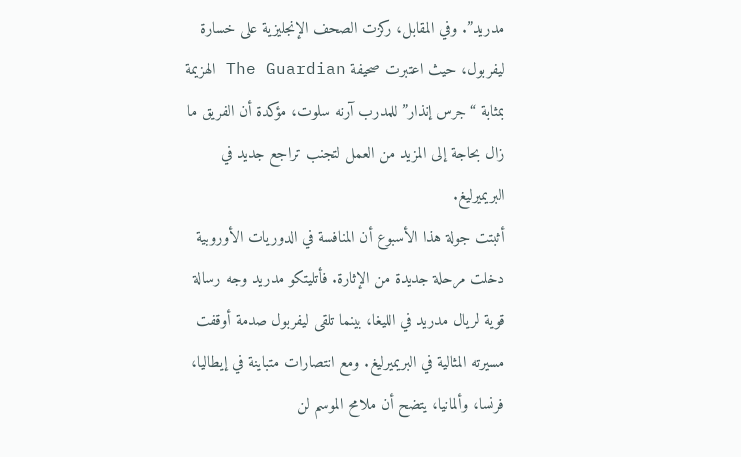مدريد”. وفي المقابل، ركزت الصحف الإنجليزية على خسارة ليفربول، حيث اعتبرت صحيفة The Guardian الهزيمة بمثابة “جرس إنذار” للمدرب آرنه سلوت، مؤكدة أن الفريق ما زال بحاجة إلى المزيد من العمل لتجنب تراجع جديد في البريميرليغ.
أثبتت جولة هذا الأسبوع أن المنافسة في الدوريات الأوروبية دخلت مرحلة جديدة من الإثارة. فأتليتكو مدريد وجه رسالة قوية لريال مدريد في الليغا، بينما تلقى ليفربول صدمة أوقفت مسيرته المثالية في البريميرليغ. ومع انتصارات متباينة في إيطاليا، فرنسا، وألمانيا، يتضح أن ملامح الموسم لن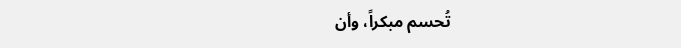تُحسم مبكراً، وأن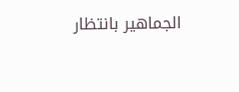الجماهير بانتظار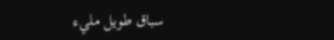سباق طويل مليء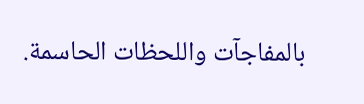بالمفاجآت واللحظات الحاسمة.